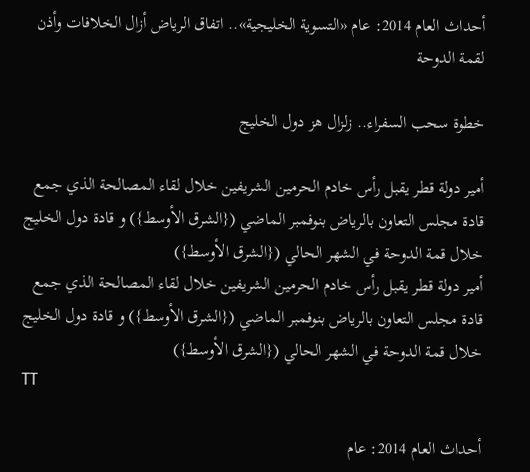أحداث العام 2014: عام «التسوية الخليجية».. اتفاق الرياض أزال الخلافات وأذن لقمة الدوحة

خطوة سحب السفراء.. زلزال هز دول الخليج

أمير دولة قطر يقبل رأس خادم الحرمين الشريفين خلال لقاء المصالحة الذي جمع قادة مجلس التعاون بالرياض بنوفمبر الماضي ({الشرق الأوسط}) و قادة دول الخليج خلال قمة الدوحة في الشهر الحالي ({الشرق الأوسط})
أمير دولة قطر يقبل رأس خادم الحرمين الشريفين خلال لقاء المصالحة الذي جمع قادة مجلس التعاون بالرياض بنوفمبر الماضي ({الشرق الأوسط}) و قادة دول الخليج خلال قمة الدوحة في الشهر الحالي ({الشرق الأوسط})
TT

أحداث العام 2014: عام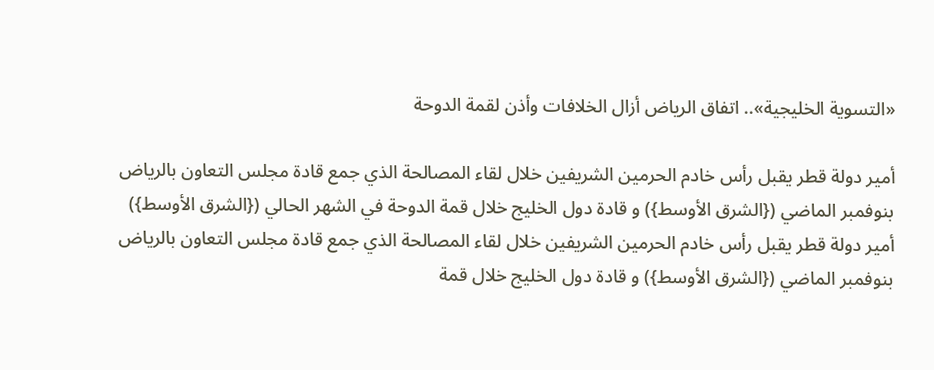«التسوية الخليجية».. اتفاق الرياض أزال الخلافات وأذن لقمة الدوحة

أمير دولة قطر يقبل رأس خادم الحرمين الشريفين خلال لقاء المصالحة الذي جمع قادة مجلس التعاون بالرياض بنوفمبر الماضي ({الشرق الأوسط}) و قادة دول الخليج خلال قمة الدوحة في الشهر الحالي ({الشرق الأوسط})
أمير دولة قطر يقبل رأس خادم الحرمين الشريفين خلال لقاء المصالحة الذي جمع قادة مجلس التعاون بالرياض بنوفمبر الماضي ({الشرق الأوسط}) و قادة دول الخليج خلال قمة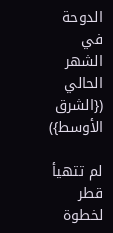الدوحة في الشهر الحالي ({الشرق الأوسط})

لم تتهيأ قطر لخطوة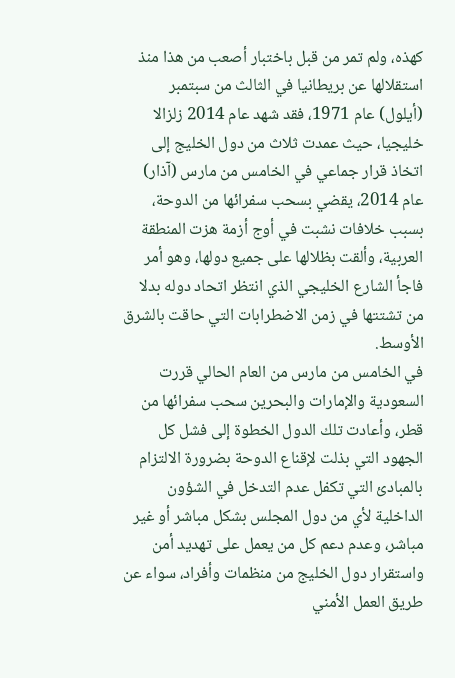كهذه، ولم تمر من قبل باختبار أصعب من هذا منذ استقلالها عن بريطانيا في الثالث من سبتمبر (أيلول) عام 1971، فقد شهد عام 2014 زلزالا خليجيا، حيث عمدت ثلاث من دول الخليج إلى اتخاذ قرار جماعي في الخامس من مارس (آذار) عام 2014، يقضي بسحب سفرائها من الدوحة، بسبب خلافات نشبت في أوج أزمة هزت المنطقة العربية، وألقت بظلالها على جميع دولها، وهو أمر فاجأ الشارع الخليجي الذي انتظر اتحاد دوله بدلا من تشتتها في زمن الاضطرابات التي حاقت بالشرق الأوسط.
في الخامس من مارس من العام الحالي قررت السعودية والإمارات والبحرين سحب سفرائها من قطر، وأعادت تلك الدول الخطوة إلى فشل كل الجهود التي بذلت لإقناع الدوحة بضرورة الالتزام بالمبادئ التي تكفل عدم التدخل في الشؤون الداخلية لأي من دول المجلس بشكل مباشر أو غير مباشر، وعدم دعم كل من يعمل على تهديد أمن واستقرار دول الخليج من منظمات وأفراد، سواء عن طريق العمل الأمني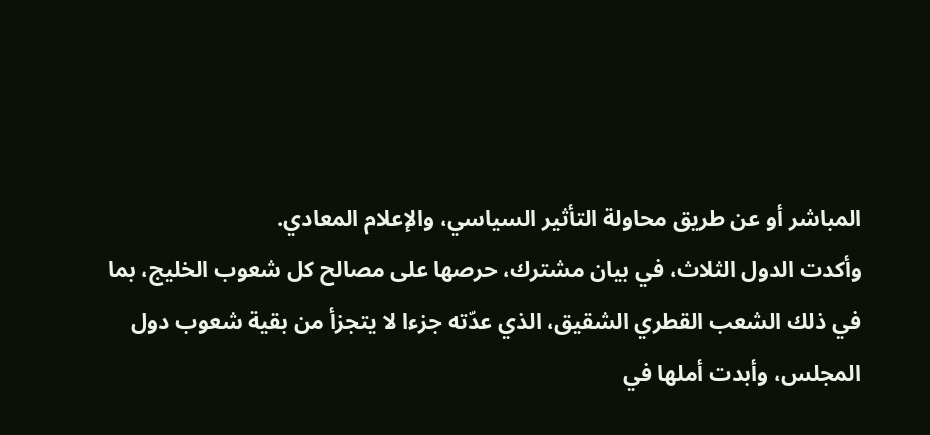المباشر أو عن طريق محاولة التأثير السياسي، والإعلام المعادي.
وأكدت الدول الثلاث، في بيان مشترك، حرصها على مصالح كل شعوب الخليج، بما في ذلك الشعب القطري الشقيق، الذي عدّته جزءا لا يتجزأ من بقية شعوب دول المجلس، وأبدت أملها في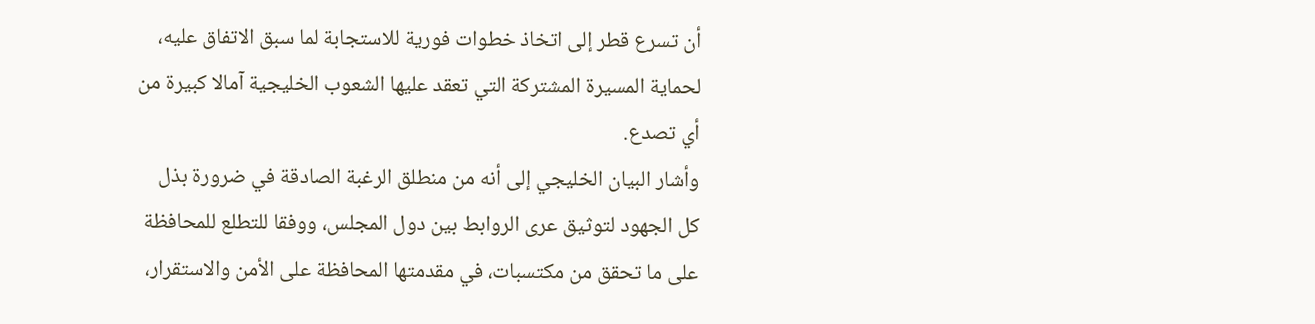أن تسرع قطر إلى اتخاذ خطوات فورية للاستجابة لما سبق الاتفاق عليه، لحماية المسيرة المشتركة التي تعقد عليها الشعوب الخليجية آمالا كبيرة من أي تصدع.
وأشار البيان الخليجي إلى أنه من منطلق الرغبة الصادقة في ضرورة بذل كل الجهود لتوثيق عرى الروابط بين دول المجلس، ووفقا للتطلع للمحافظة على ما تحقق من مكتسبات، في مقدمتها المحافظة على الأمن والاستقرار،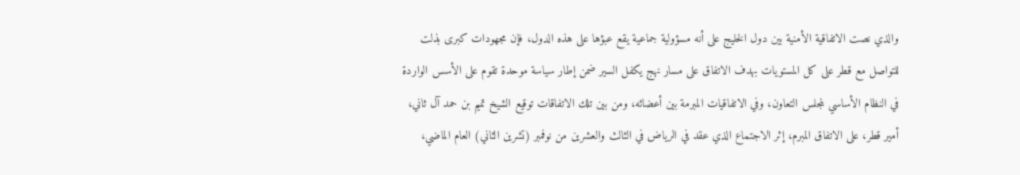والذي نصت الاتفاقية الأمنية بين دول الخليج على أنه مسؤولية جماعية يقع عبؤها على هذه الدول، فإن مجهودات كبرى بذلت للتواصل مع قطر على كل المستويات بهدف الاتفاق على مسار نهج يكفل السير ضمن إطار سياسة موحدة تقوم على الأسس الواردة في النظام الأساسي لمجلس التعاون، وفي الاتفاقيات المبرمة بين أعضائه، ومن بين تلك الاتفاقات توقيع الشيخ تميم بن حمد آل ثاني، أمير قطر، على الاتفاق المبرم، إثر الاجتماع الذي عقد في الرياض في الثالث والعشرين من نوفمبر (تشرين الثاني) العام الماضي،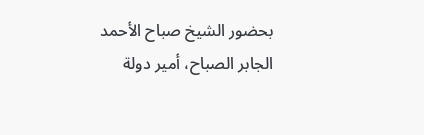بحضور الشيخ صباح الأحمد الجابر الصباح، أمير دولة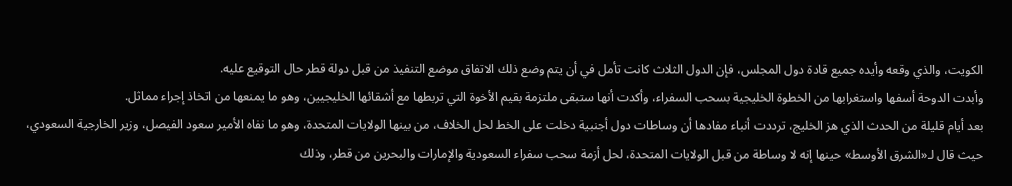الكويت، والذي وقعه وأيده جميع قادة دول المجلس، فإن الدول الثلاث كانت تأمل في أن يتم وضع ذلك الاتفاق موضع التنفيذ من قبل دولة قطر حال التوقيع عليه.
وأبدت الدوحة أسفها واستغرابها من الخطوة الخليجية بسحب السفراء، وأكدت أنها ستبقى ملتزمة بقيم الأخوة التي تربطها مع أشقائها الخليجيين، وهو ما يمنعها من اتخاذ إجراء مماثل.
بعد أيام قليلة من الحدث الذي هز الخليج، ترددت أنباء مفادها أن وساطات دول أجنبية دخلت على الخط لحل الخلاف، من بينها الولايات المتحدة، وهو ما نفاه الأمير سعود الفيصل، وزير الخارجية السعودي، حيث قال لـ«الشرق الأوسط» حينها إنه لا وساطة من قبل الولايات المتحدة، لحل أزمة سحب سفراء السعودية والإمارات والبحرين من قطر، وذلك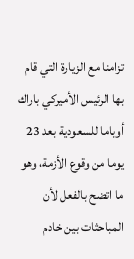تزامنا مع الزيارة التي قام بها الرئيس الأميركي باراك أوباما للسعودية بعد 23 يوما من وقوع الأزمة، وهو ما اتضح بالفعل لأن المباحثات بين خادم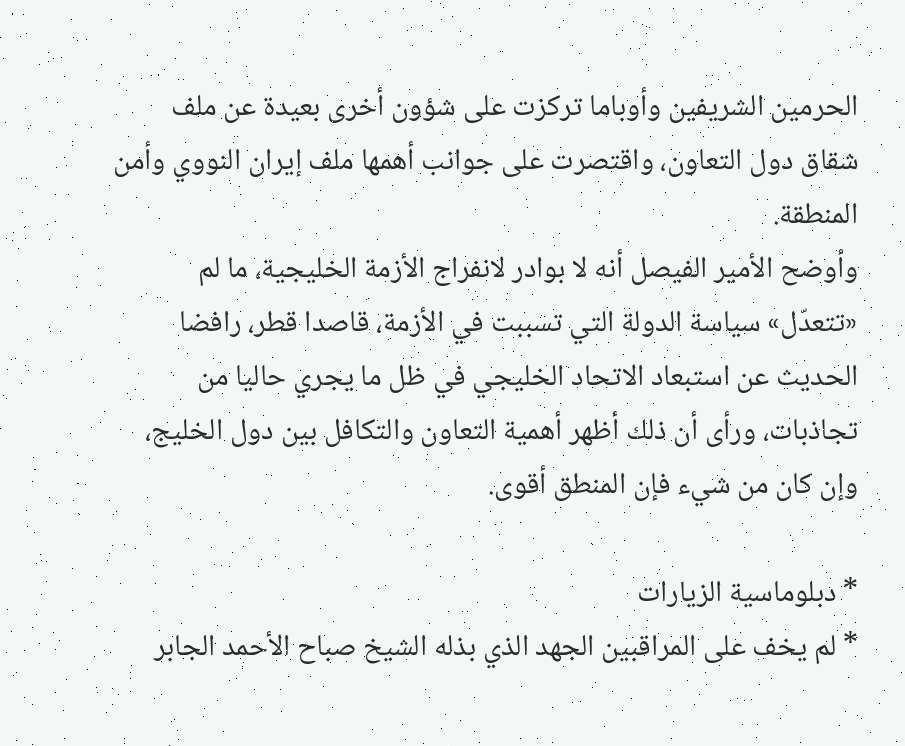الحرمين الشريفين وأوباما تركزت على شؤون أخرى بعيدة عن ملف شقاق دول التعاون، واقتصرت على جوانب أهمها ملف إيران النووي وأمن المنطقة.
وأوضح الأمير الفيصل أنه لا بوادر لانفراج الأزمة الخليجية، ما لم «تتعدّل» سياسة الدولة التي تسببت في الأزمة، قاصدا قطر، رافضا الحديث عن استبعاد الاتحاد الخليجي في ظل ما يجري حاليا من تجاذبات، ورأى أن ذلك أظهر أهمية التعاون والتكافل بين دول الخليج، وإن كان من شيء فإن المنطق أقوى.

* دبلوماسية الزيارات
* لم يخف على المراقبين الجهد الذي بذله الشيخ صباح الأحمد الجابر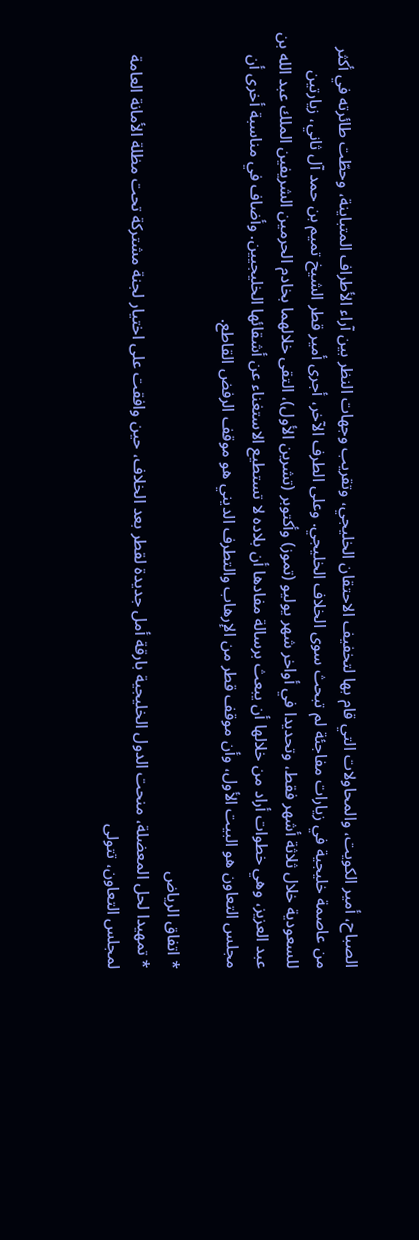الصباح، أمير الكويت، والمحاولات التي قام بها لتخفيف الاحتقان الخليجي، وتقريب وجهات النظر بين آراء الأطراف المتباينة، وحطّت طائرته في أكثر من عاصمة خليجية في زيارات مفاجئة لم تبحث سوى الخلاف الخليجي. وعلى الطرف الآخر، أجرى أمير قطر الشيخ تميم بن حمد آل ثاني، زيارتين للسعودية خلال ثلاثة أشهر فقط، وتحديدا في أواخر شهر يوليو (تموز) وأكتوبر (تشرين الأول)، التقى خلالهما بخادم الحرمين الشريفين الملك عبد الله بن عبد العزيز، وهي خطوات أراد من خلالها أن يبعث برسالة مفادها أن بلاده لا تستطيع الاستغناء عن أشقائها الخليجيين. وأضاف في مناسبة أخرى أن مجلس التعاون هو البيت الأول، وأن موقف قطر من الإرهاب والتطرف الديني هو موقف الرفض القاطع.

* اتفاق الرياض
* تمهيدا لحل المعضلة، منحت الدول الخليجية بارقة أمل جديدة لقطر بعد الخلاف، حين وافقت على اختيار لجنة مشتركة تحت مظلة الأمانة العامة لمجلس التعاون، تتولى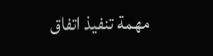مهمة تنفيذ اتفاق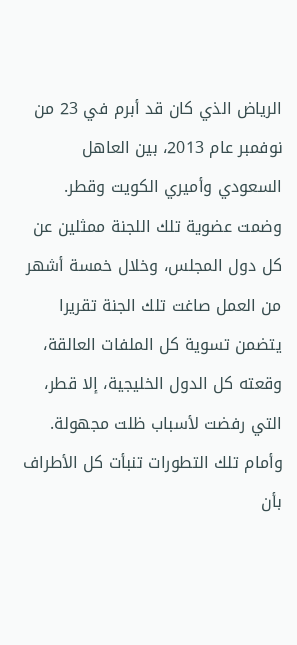الرياض الذي كان قد أبرم في 23 من نوفمبر عام 2013، بين العاهل السعودي وأميري الكويت وقطر.
وضمت عضوية تلك اللجنة ممثلين عن كل دول المجلس، وخلال خمسة أشهر من العمل صاغت تلك الجنة تقريرا يتضمن تسوية كل الملفات العالقة، وقعته كل الدول الخليجية، إلا قطر، التي رفضت لأسباب ظلت مجهولة. وأمام تلك التطورات تنبأت كل الأطراف بأن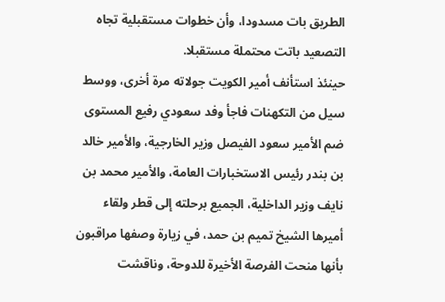الطريق بات مسدودا، وأن خطوات مستقبلية تجاه التصعيد باتت محتملة مستقبلا.
حينئذ استأنف أمير الكويت جولاته مرة أخرى، ووسط سيل من التكهنات فاجأ وفد سعودي رفيع المستوى ضم الأمير سعود الفيصل وزير الخارجية، والأمير خالد بن بندر رئيس الاستخبارات العامة، والأمير محمد بن نايف وزير الداخلية، الجميع برحلته إلى قطر ولقاء أميرها الشيخ تميم بن حمد، في زيارة وصفها مراقبون بأنها منحت الفرصة الأخيرة للدوحة، وناقشت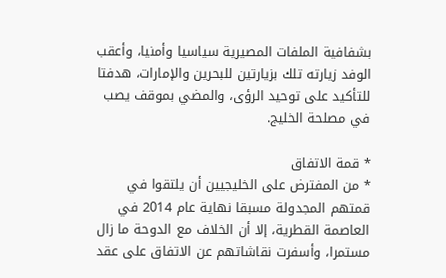بشفافية الملفات المصيرية سياسيا وأمنيا، وأعقب الوفد زيارته تلك بزيارتين للبحرين والإمارات، هدفتا للتأكيد على توحيد الرؤى، والمضي بموقف يصب في مصلحة الخليج.

* قمة الاتفاق
* من المفترض على الخليجيين أن يلتقوا في قمتهم المجدولة مسبقا نهاية عام 2014 في العاصمة القطرية، إلا أن الخلاف مع الدوحة ما زال مستمرا، وأسفرت نقاشاتهم عن الاتفاق على عقد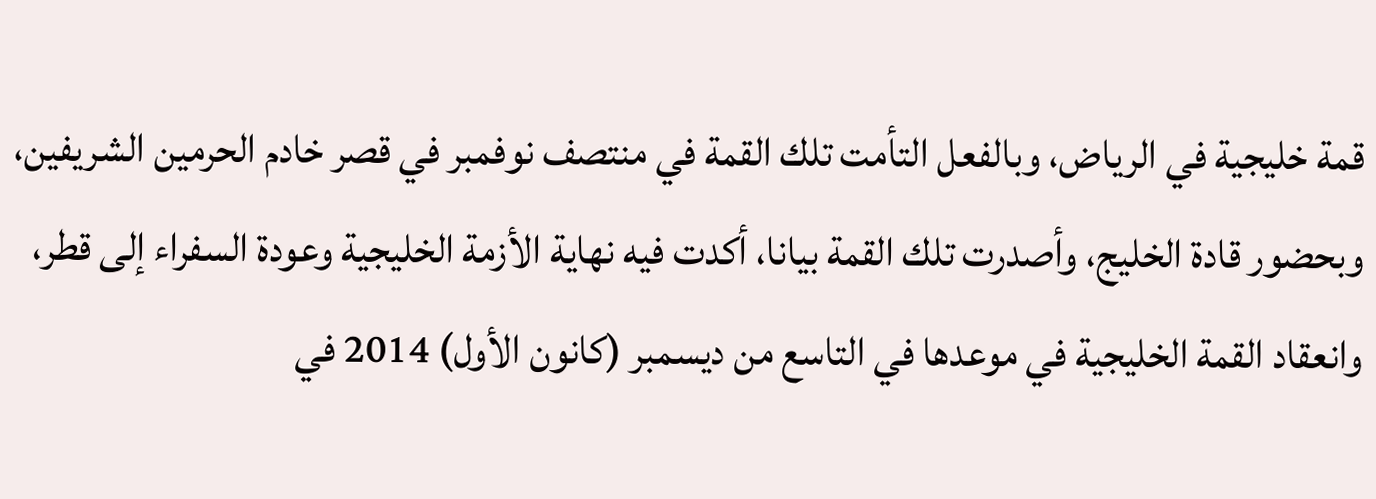قمة خليجية في الرياض، وبالفعل التأمت تلك القمة في منتصف نوفمبر في قصر خادم الحرمين الشريفين، وبحضور قادة الخليج، وأصدرت تلك القمة بيانا، أكدت فيه نهاية الأزمة الخليجية وعودة السفراء إلى قطر، وانعقاد القمة الخليجية في موعدها في التاسع من ديسمبر (كانون الأول) 2014 في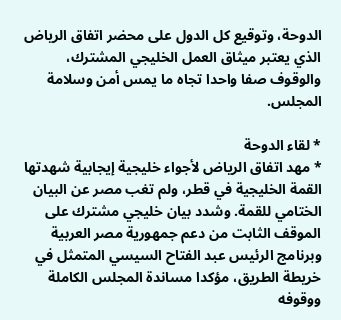الدوحة، وتوقيع كل الدول على محضر اتفاق الرياض الذي يعتبر ميثاق العمل الخليجي المشترك، والوقوف صفا واحدا تجاه ما يمس أمن وسلامة المجلس.

* لقاء الدوحة
* مهد اتفاق الرياض لأجواء خليجية إيجابية شهدتها القمة الخليجية في قطر، ولم تغب مصر عن البيان الختامي للقمة. وشدد بيان خليجي مشترك على الموقف الثابت من دعم جمهورية مصر العربية وبرنامج الرئيس عبد الفتاح السيسي المتمثل في خريطة الطريق، مؤكدا مساندة المجلس الكاملة ووقوفه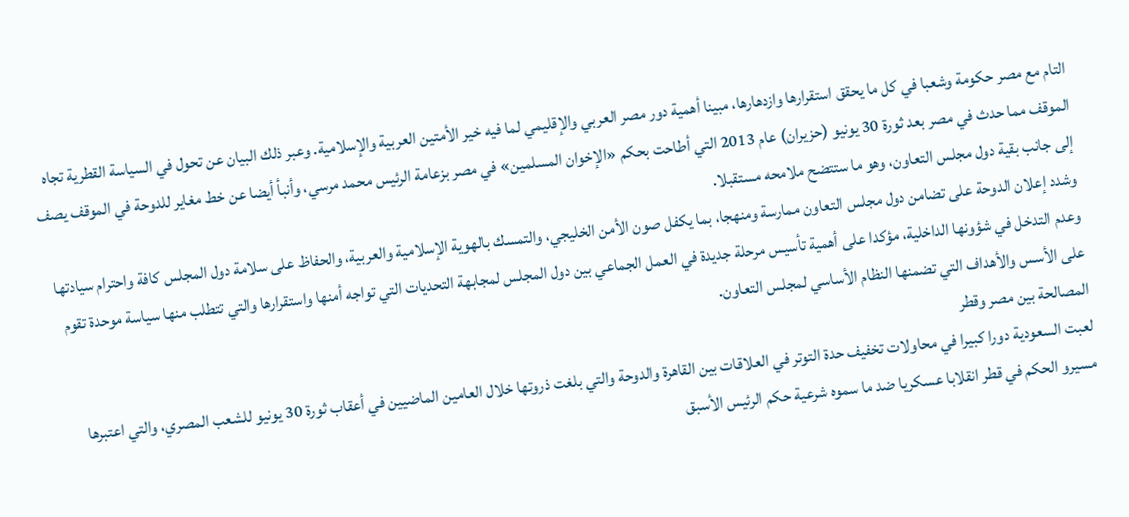التام مع مصر حكومة وشعبا في كل ما يحقق استقرارها وازدهارها، مبينا أهمية دور مصر العربي والإقليمي لما فيه خير الأمتين العربية والإسلامية. وعبر ذلك البيان عن تحول في السياسة القطرية تجاه الموقف مما حدث في مصر بعد ثورة 30 يونيو (حزيران) عام 2013 التي أطاحت بحكم «الإخوان المسلمين» في مصر بزعامة الرئيس محمد مرسي، وأنبأ أيضا عن خط مغاير للدوحة في الموقف يصف إلى جانب بقية دول مجلس التعاون، وهو ما ستتضح ملامحه مستقبلا.
وشدد إعلان الدوحة على تضامن دول مجلس التعاون ممارسة ومنهجا، بما يكفل صون الأمن الخليجي، والتمسك بالهوية الإسلامية والعربية، والحفاظ على سلامة دول المجلس كافة واحترام سيادتها وعدم التدخل في شؤونها الداخلية، مؤكدا على أهمية تأسيس مرحلة جديدة في العمل الجماعي بين دول المجلس لمجابهة التحديات التي تواجه أمنها واستقرارها والتي تتطلب منها سياسة موحدة تقوم على الأسس والأهداف التي تضمنها النظام الأساسي لمجلس التعاون.
المصالحة بين مصر وقطر
لعبت السعودية دورا كبيرا في محاولات تخفيف حدة التوتر في العلاقات بين القاهرة والدوحة والتي بلغت ذروتها خلال العامين الماضيين في أعقاب ثورة 30 يونيو للشعب المصري، والتي اعتبرها مسيرو الحكم في قطر انقلابا عسكريا ضد ما سموه شرعية حكم الرئيس الأسبق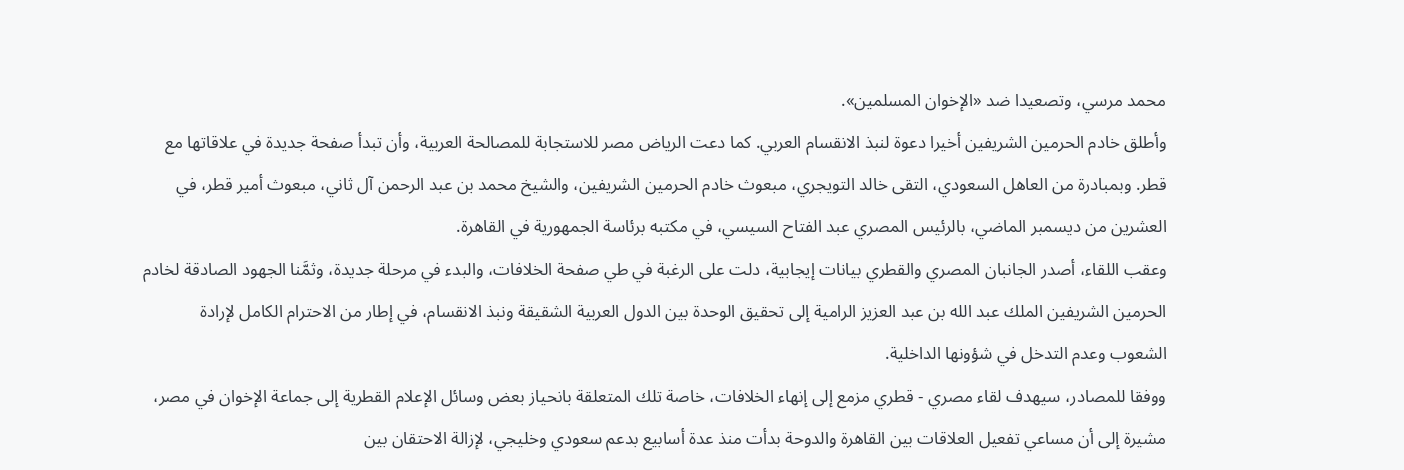محمد مرسي، وتصعيدا ضد «الإخوان المسلمين».
وأطلق خادم الحرمين الشريفين أخيرا دعوة لنبذ الانقسام العربي. كما دعت الرياض مصر للاستجابة للمصالحة العربية، وأن تبدأ صفحة جديدة في علاقاتها مع قطر. وبمبادرة من العاهل السعودي، التقى خالد التويجري، مبعوث خادم الحرمين الشريفين، والشيخ محمد بن عبد الرحمن آل ثاني، مبعوث أمير قطر، في العشرين من ديسمبر الماضي، بالرئيس المصري عبد الفتاح السيسي، في مكتبه برئاسة الجمهورية في القاهرة.
وعقب اللقاء، أصدر الجانبان المصري والقطري بيانات إيجابية، دلت على الرغبة في طي صفحة الخلافات، والبدء في مرحلة جديدة، وثمَّنا الجهود الصادقة لخادم الحرمين الشريفين الملك عبد الله بن عبد العزيز الرامية إلى تحقيق الوحدة بين الدول العربية الشقيقة ونبذ الانقسام، في إطار من الاحترام الكامل لإرادة الشعوب وعدم التدخل في شؤونها الداخلية.
ووفقا للمصادر، سيهدف لقاء مصري - قطري مزمع إلى إنهاء الخلافات، خاصة تلك المتعلقة بانحياز بعض وسائل الإعلام القطرية إلى جماعة الإخوان في مصر، مشيرة إلى أن مساعي تفعيل العلاقات بين القاهرة والدوحة بدأت منذ عدة أسابيع بدعم سعودي وخليجي، لإزالة الاحتقان بين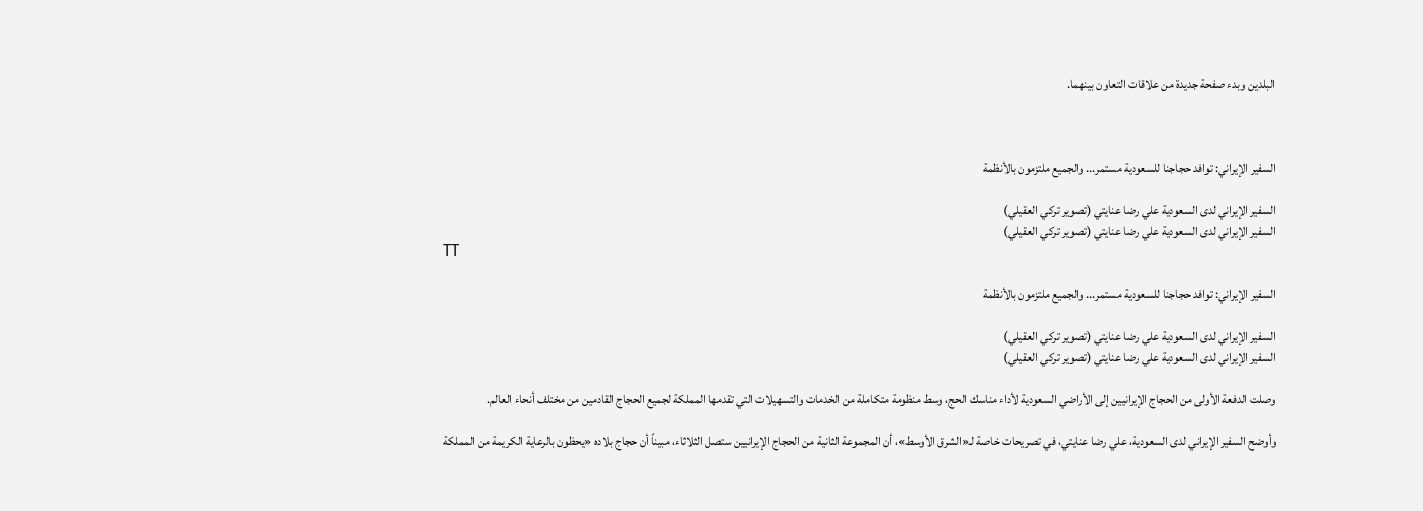البلدين وبدء صفحة جديدة من علاقات التعاون بينهما.



السفير الإيراني: توافد حجاجنا للسعودية مستمر... والجميع ملتزمون بالأنظمة

السفير الإيراني لدى السعودية علي رضا عنايتي (تصوير تركي العقيلي)
السفير الإيراني لدى السعودية علي رضا عنايتي (تصوير تركي العقيلي)
TT

السفير الإيراني: توافد حجاجنا للسعودية مستمر... والجميع ملتزمون بالأنظمة

السفير الإيراني لدى السعودية علي رضا عنايتي (تصوير تركي العقيلي)
السفير الإيراني لدى السعودية علي رضا عنايتي (تصوير تركي العقيلي)

وصلت الدفعة الأولى من الحجاج الإيرانيين إلى الأراضي السعودية لأداء مناسك الحج، وسط منظومة متكاملة من الخدمات والتسهيلات التي تقدمها المملكة لجميع الحجاج القادمين من مختلف أنحاء العالم.

وأوضح السفير الإيراني لدى السعودية، علي رضا عنايتي، في تصريحات خاصة لـ«الشرق الأوسط»، أن المجموعة الثانية من الحجاج الإيرانيين ستصل الثلاثاء، مبيناً أن حجاج بلاده «يحظون بالرعاية الكريمة من المملكة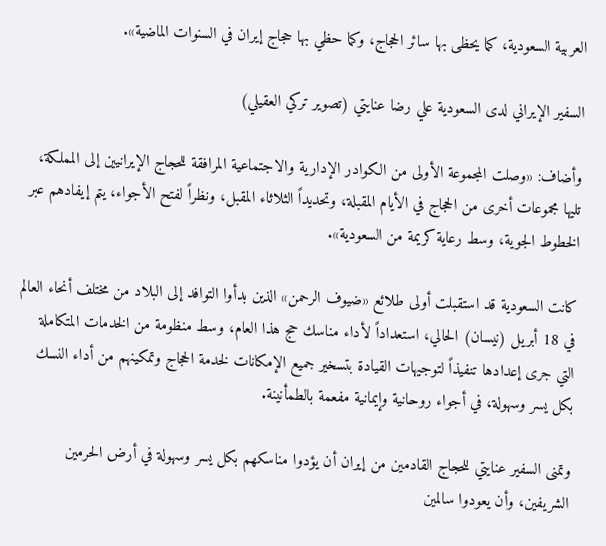العربية السعودية، كما يحظى بها سائر الحجاج، وكما حظي بها حجاج إيران في السنوات الماضية».

السفير الإيراني لدى السعودية علي رضا عنايتي (تصوير تركي العقيلي)

وأضاف: «وصلت المجموعة الأولى من الكوادر الإدارية والاجتماعية المرافقة للحجاج الإيرانيين إلى المملكة، تليها مجموعات أخرى من الحجاج في الأيام المقبلة، وتحديداً الثلاثاء المقبل، ونظراً لفتح الأجواء، يتم إيفادهم عبر الخطوط الجوية، وسط رعاية كريمة من السعودية».

كانت السعودية قد استقبلت أولى طلائع «ضيوف الرحمن» الذين بدأوا التوافد إلى البلاد من مختلف أنحاء العالم في 18 أبريل (نيسان) الحالي، استعداداً لأداء مناسك حج هذا العام، وسط منظومة من الخدمات المتكاملة التي جرى إعدادها تنفيذاً لتوجيهات القيادة بتسخير جميع الإمكانات لخدمة الحجاج وتمكينهم من أداء النسك بكل يسر وسهولة، في أجواء روحانية وإيمانية مفعمة بالطمأنينة.

وتمنى السفير عنايتي للحجاج القادمين من إيران أن يؤدوا مناسكهم بكل يسر وسهولة في أرض الحرمين الشريفين، وأن يعودوا سالمين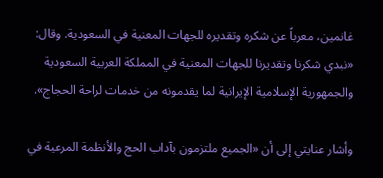غانمين، معرباً عن شكره وتقديره للجهات المعنية في السعودية. وقال: «نبدي شكرنا وتقديرنا للجهات المعنية في المملكة العربية السعودية والجمهورية الإسلامية الإيرانية لما يقدمونه من خدمات لراحة الحجاج».

وأشار عنايتي إلى أن «الجميع ملتزمون بآداب الحج والأنظمة المرعية في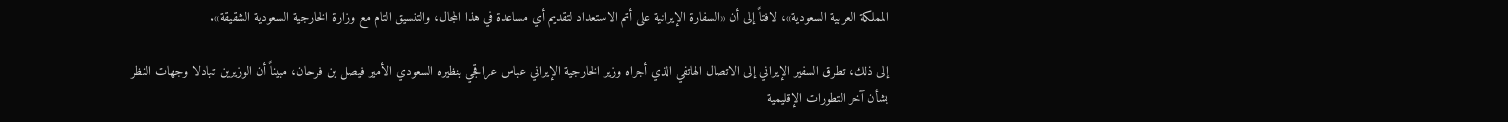المملكة العربية السعودية»، لافتاً إلى أن «السفارة الإيرانية على أتم الاستعداد لتقديم أي مساعدة في هذا المجال، والتنسيق التام مع وزارة الخارجية السعودية الشقيقة».

إلى ذلك، تطرق السفير الإيراني إلى الاتصال الهاتفي الذي أجراه وزير الخارجية الإيراني عباس عراقجي بنظيره السعودي الأمير فيصل بن فرحان، مبيناً أن الوزيرين تبادلا وجهات النظر بشأن آخر التطورات الإقليمية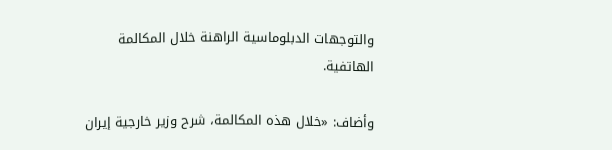والتوجهات الدبلوماسية الراهنة خلال المكالمة الهاتفية.

وأضاف: «خلال هذه المكالمة، شرح وزير خارجية إيران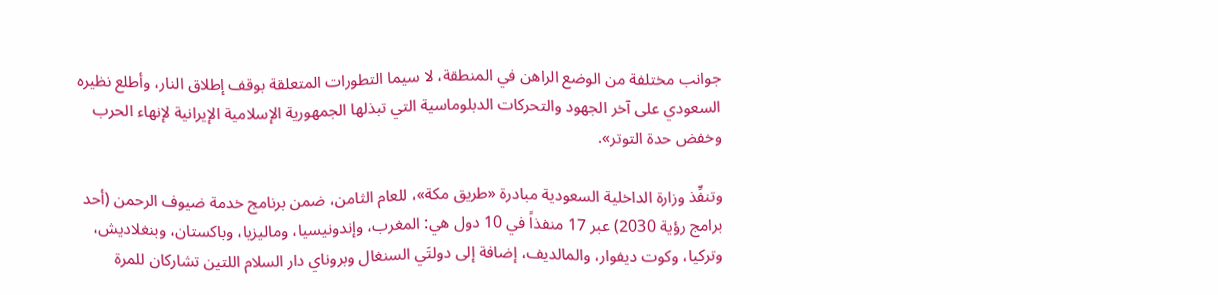جوانب مختلفة من الوضع الراهن في المنطقة، لا سيما التطورات المتعلقة بوقف إطلاق النار، وأطلع نظيره السعودي على آخر الجهود والتحركات الدبلوماسية التي تبذلها الجمهورية الإسلامية الإيرانية لإنهاء الحرب وخفض حدة التوتر».

وتنفِّذ وزارة الداخلية السعودية مبادرة «طريق مكة»، للعام الثامن، ضمن برنامج خدمة ضيوف الرحمن (أحد برامج رؤية 2030) عبر 17 منفذاً في 10 دول هي: المغرب، وإندونيسيا، وماليزيا، وباكستان، وبنغلاديش، وتركيا، وكوت ديفوار، والمالديف، إضافة إلى دولتَي السنغال وبروناي دار السلام اللتين تشاركان للمرة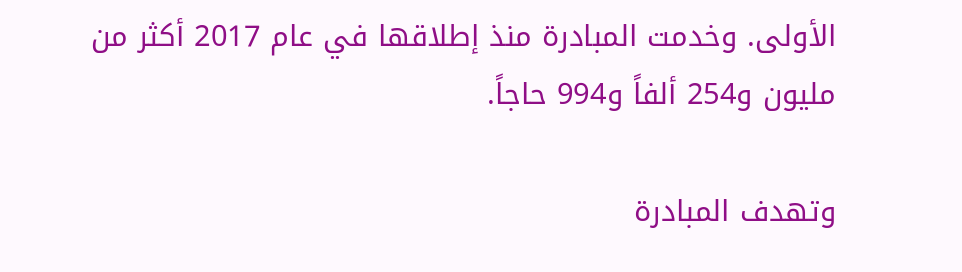الأولى. وخدمت المبادرة منذ إطلاقها في عام 2017 أكثر من مليون و254 ألفاً و994 حاجاً.

وتهدف المبادرة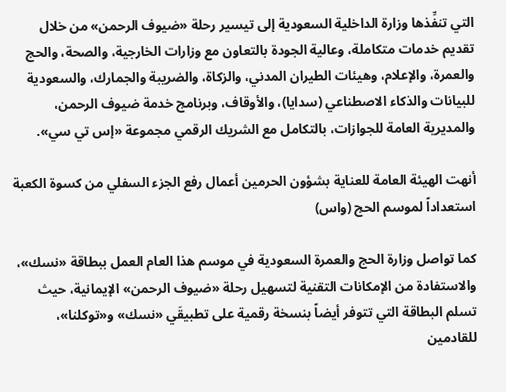التي تنفِّذها وزارة الداخلية السعودية إلى تيسير رحلة «ضيوف الرحمن» من خلال تقديم خدمات متكاملة، وعالية الجودة بالتعاون مع وزارات الخارجية، والصحة، والحج والعمرة، والإعلام، وهيئات الطيران المدني، والزكاة، والضريبة والجمارك، والسعودية للبيانات والذكاء الاصطناعي (سدايا)، والأوقاف، وبرنامج خدمة ضيوف الرحمن، والمديرية العامة للجوازات، بالتكامل مع الشريك الرقمي مجموعة «إس تي سي».

أنهت الهيئة العامة للعناية بشؤون الحرمين أعمال رفع الجزء السفلي من كسوة الكعبة استعداداً لموسم الحج (واس)

كما تواصل وزارة الحج والعمرة السعودية في موسم هذا العام العمل ببطاقة «نسك»، والاستفادة من الإمكانات التقنية لتسهيل رحلة «ضيوف الرحمن» الإيمانية، حيث تسلم البطاقة التي تتوفر أيضاً بنسخة رقمية على تطبيقَي «نسك» و«توكلنا»، للقادمين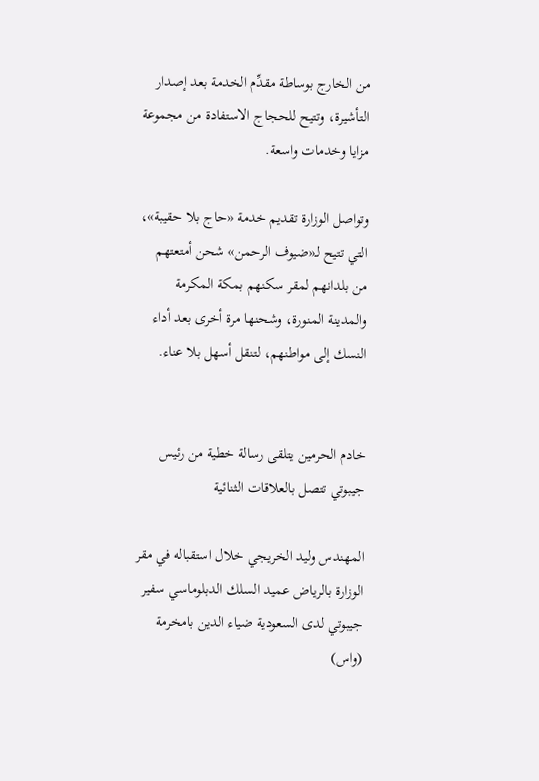من الخارج بوساطة مقدِّم الخدمة بعد إصدار التأشيرة، وتتيح للحجاج الاستفادة من مجموعة مزايا وخدمات واسعة.

وتواصل الوزارة تقديم خدمة «حاج بلا حقيبة»، التي تتيح لـ«ضيوف الرحمن» شحن أمتعتهم من بلدانهم لمقر سكنهم بمكة المكرمة والمدينة المنورة، وشحنها مرة أخرى بعد أداء النسك إلى مواطنهم، لتنقل أسهل بلا عناء.


خادم الحرمين يتلقى رسالة خطية من رئيس جيبوتي تتصل بالعلاقات الثنائية

المهندس وليد الخريجي خلال استقباله في مقر الوزارة بالرياض عميد السلك الدبلوماسي سفير جيبوتي لدى السعودية ضياء الدين بامخرمة (واس)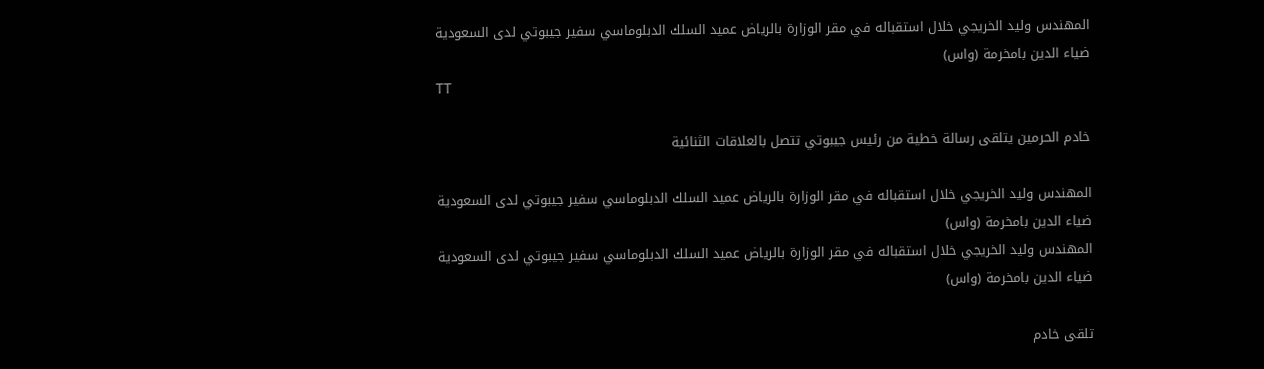المهندس وليد الخريجي خلال استقباله في مقر الوزارة بالرياض عميد السلك الدبلوماسي سفير جيبوتي لدى السعودية ضياء الدين بامخرمة (واس)
TT

خادم الحرمين يتلقى رسالة خطية من رئيس جيبوتي تتصل بالعلاقات الثنائية

المهندس وليد الخريجي خلال استقباله في مقر الوزارة بالرياض عميد السلك الدبلوماسي سفير جيبوتي لدى السعودية ضياء الدين بامخرمة (واس)
المهندس وليد الخريجي خلال استقباله في مقر الوزارة بالرياض عميد السلك الدبلوماسي سفير جيبوتي لدى السعودية ضياء الدين بامخرمة (واس)

تلقى خادم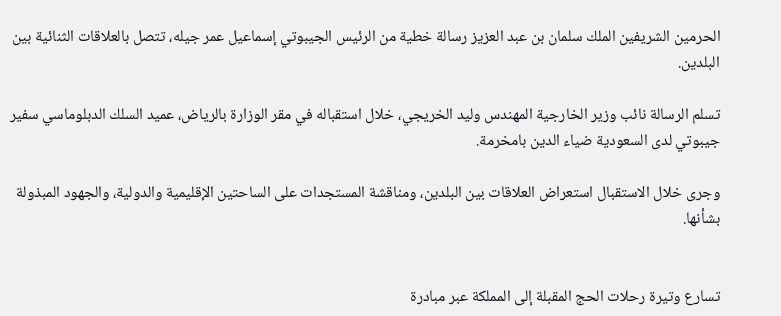الحرمين الشريفين الملك سلمان بن عبد العزيز رسالة خطية من الرئيس الجيبوتي إسماعيل عمر جيله، تتصل بالعلاقات الثنائية بين البلدين.

تسلم الرسالة نائب وزير الخارجية المهندس وليد الخريجي، خلال استقباله في مقر الوزارة بالرياض، عميد السلك الدبلوماسي سفير جيبوتي لدى السعودية ضياء الدين بامخرمة.

وجرى خلال الاستقبال استعراض العلاقات بين البلدين، ومناقشة المستجدات على الساحتين الإقليمية والدولية، والجهود المبذولة بشأنها.


تسارع وتيرة رحلات الحج المقبلة إلى المملكة عبر مبادرة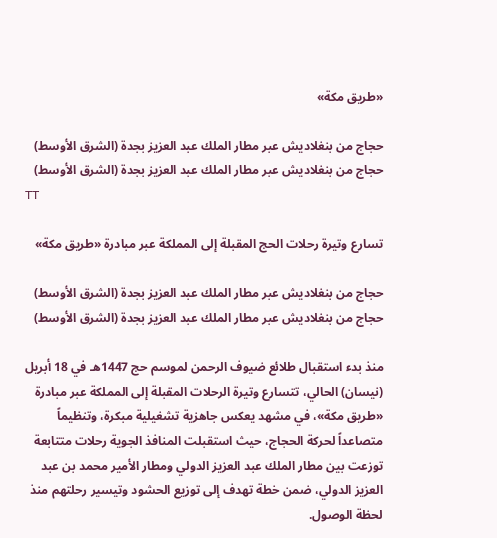«طريق مكة»

حجاج من بنغلاديش عبر مطار الملك عبد العزيز بجدة (الشرق الأوسط)
حجاج من بنغلاديش عبر مطار الملك عبد العزيز بجدة (الشرق الأوسط)
TT

تسارع وتيرة رحلات الحج المقبلة إلى المملكة عبر مبادرة «طريق مكة»

حجاج من بنغلاديش عبر مطار الملك عبد العزيز بجدة (الشرق الأوسط)
حجاج من بنغلاديش عبر مطار الملك عبد العزيز بجدة (الشرق الأوسط)

منذ بدء استقبال طلائع ضيوف الرحمن لموسم حج 1447هـ في 18 أبريل (نيسان) الحالي، تتسارع وتيرة الرحلات المقبلة إلى المملكة عبر مبادرة «طريق مكة»، في مشهد يعكس جاهزية تشغيلية مبكرة، وتنظيماً متصاعداً لحركة الحجاج، حيث استقبلت المنافذ الجوية رحلات متتابعة توزعت بين مطار الملك عبد العزيز الدولي ومطار الأمير محمد بن عبد العزيز الدولي، ضمن خطة تهدف إلى توزيع الحشود وتيسير رحلتهم منذ لحظة الوصول.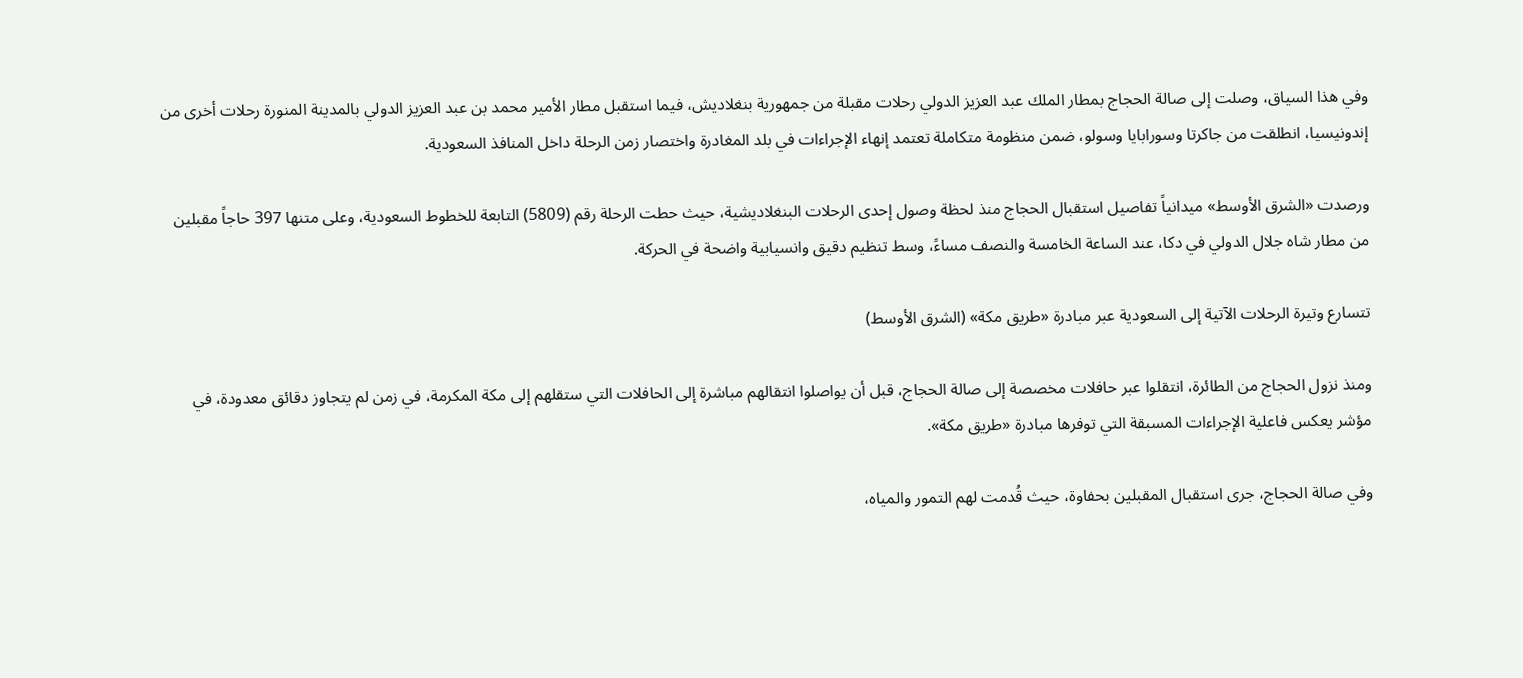وفي هذا السياق، وصلت إلى صالة الحجاج بمطار الملك عبد العزيز الدولي رحلات مقبلة من جمهورية بنغلاديش، فيما استقبل مطار الأمير محمد بن عبد العزيز الدولي بالمدينة المنورة رحلات أخرى من إندونيسيا، انطلقت من جاكرتا وسورابايا وسولو، ضمن منظومة متكاملة تعتمد إنهاء الإجراءات في بلد المغادرة واختصار زمن الرحلة داخل المنافذ السعودية.

ورصدت «الشرق الأوسط» ميدانياً تفاصيل استقبال الحجاج منذ لحظة وصول إحدى الرحلات البنغلاديشية، حيث حطت الرحلة رقم (5809) التابعة للخطوط السعودية، وعلى متنها 397 حاجاً مقبلين من مطار شاه جلال الدولي في دكا، عند الساعة الخامسة والنصف مساءً، وسط تنظيم دقيق وانسيابية واضحة في الحركة.

تتسارع وتيرة الرحلات الآتية إلى السعودية عبر مبادرة «طريق مكة» (الشرق الأوسط)

ومنذ نزول الحجاج من الطائرة، انتقلوا عبر حافلات مخصصة إلى صالة الحجاج، قبل أن يواصلوا انتقالهم مباشرة إلى الحافلات التي ستقلهم إلى مكة المكرمة، في زمن لم يتجاوز دقائق معدودة، في مؤشر يعكس فاعلية الإجراءات المسبقة التي توفرها مبادرة «طريق مكة».

وفي صالة الحجاج، جرى استقبال المقبلين بحفاوة، حيث قُدمت لهم التمور والمياه،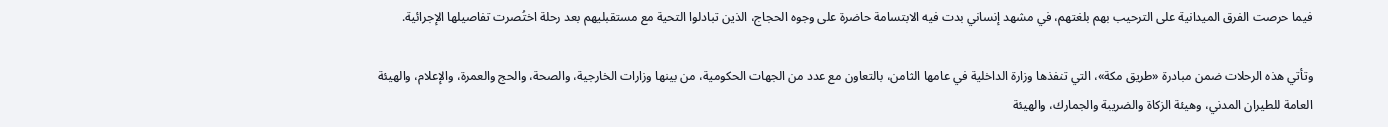فيما حرصت الفرق الميدانية على الترحيب بهم بلغتهم، في مشهد إنساني بدت فيه الابتسامة حاضرة على وجوه الحجاج، الذين تبادلوا التحية مع مستقبليهم بعد رحلة اختُصرت تفاصيلها الإجرائية.

وتأتي هذه الرحلات ضمن مبادرة «طريق مكة»، التي تنفذها وزارة الداخلية في عامها الثامن، بالتعاون مع عدد من الجهات الحكومية، من بينها وزارات الخارجية، والصحة، والحج والعمرة، والإعلام، والهيئة العامة للطيران المدني، وهيئة الزكاة والضريبة والجمارك، والهيئة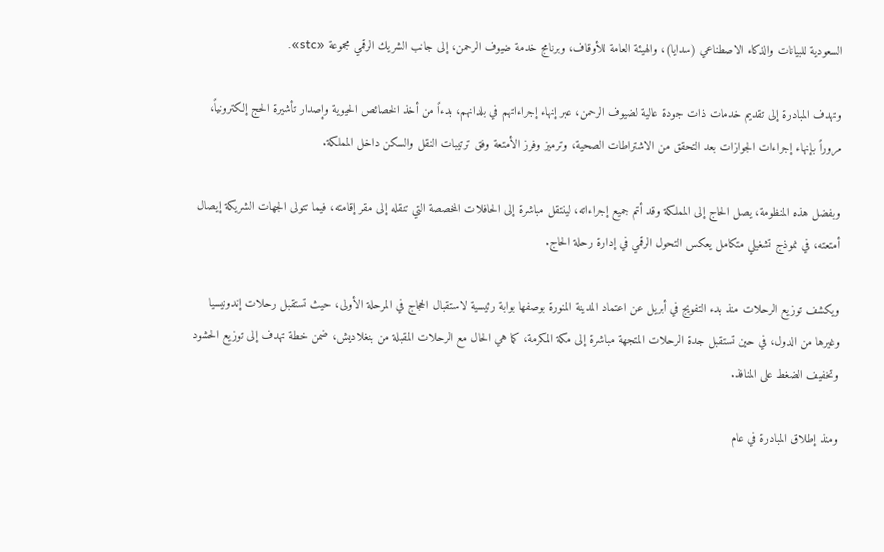السعودية للبيانات والذكاء الاصطناعي (سدايا)، والهيئة العامة للأوقاف، وبرنامج خدمة ضيوف الرحمن، إلى جانب الشريك الرقمي مجموعة «stc».

وتهدف المبادرة إلى تقديم خدمات ذات جودة عالية لضيوف الرحمن، عبر إنهاء إجراءاتهم في بلدانهم، بدءاً من أخذ الخصائص الحيوية وإصدار تأشيرة الحج إلكترونياً، مروراً بإنهاء إجراءات الجوازات بعد التحقق من الاشتراطات الصحية، وترميز وفرز الأمتعة وفق ترتيبات النقل والسكن داخل المملكة.

وبفضل هذه المنظومة، يصل الحاج إلى المملكة وقد أتم جميع إجراءاته، لينتقل مباشرة إلى الحافلات المخصصة التي تنقله إلى مقر إقامته، فيما تتولى الجهات الشريكة إيصال أمتعته، في نموذج تشغيلي متكامل يعكس التحول الرقمي في إدارة رحلة الحاج.

ويكشف توزيع الرحلات منذ بدء التفويج في أبريل عن اعتماد المدينة المنورة بوصفها بوابة رئيسية لاستقبال الحجاج في المرحلة الأولى، حيث تستقبل رحلات إندونيسيا وغيرها من الدول، في حين تستقبل جدة الرحلات المتجهة مباشرة إلى مكة المكرمة، كما هي الحال مع الرحلات المقبلة من بنغلاديش، ضمن خطة تهدف إلى توزيع الحشود وتخفيف الضغط على المنافذ.

ومنذ إطلاق المبادرة في عام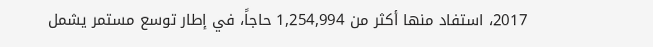2017، استفاد منها أكثر من 1,254,994 حاجاً، في إطار توسع مستمر يشمل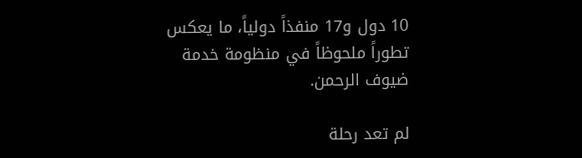10 دول و17 منفذاً دولياً، ما يعكس تطوراً ملحوظاً في منظومة خدمة ضيوف الرحمن.

لم تعد رحلة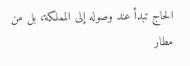الحاج تبدأ عند وصوله إلى المملكة، بل من مطار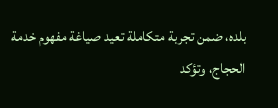بلده، ضمن تجربة متكاملة تعيد صياغة مفهوم خدمة الحجاج، وتؤكد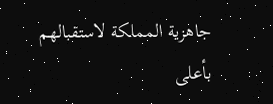جاهزية المملكة لاستقبالهم بأعلى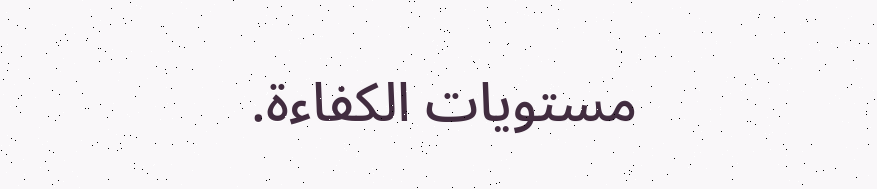مستويات الكفاءة.